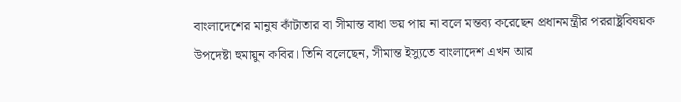বাংলাদেশের মানুষ কাঁটাতার বা সীমান্ত বাধা ভয় পায় না বলে মন্তব্য করেছেন প্রধানমন্ত্রীর পররাষ্ট্রবিষয়ক উপদেষ্টা হুমায়ুন কবির। তিনি বলেছেন, সীমান্ত ইস্যুতে বাংলাদেশ এখন আর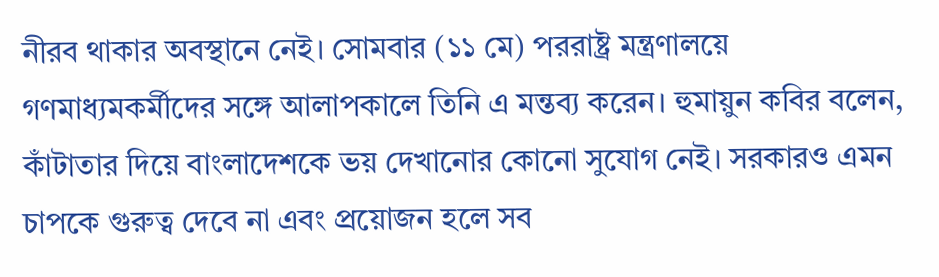নীরব থাকার অবস্থানে নেই। সোমবার (১১ মে) পররাষ্ট্র মন্ত্রণালয়ে গণমাধ্যমকর্মীদের সঙ্গে আলাপকালে তিনি এ মন্তব্য করেন। হুমায়ুন কবির বলেন, কাঁটাতার দিয়ে বাংলাদেশকে ভয় দেখানোর কোনো সুযোগ নেই। সরকারও এমন চাপকে গুরুত্ব দেবে না এবং প্রয়োজন হলে সব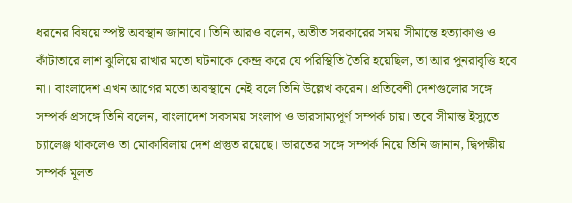ধরনের বিষয়ে স্পষ্ট অবস্থান জানাবে। তিনি আরও বলেন, অতীত সরকারের সময় সীমান্তে হত্যাকাণ্ড ও কাঁটাতারে লাশ ঝুলিয়ে রাখার মতো ঘটনাকে কেন্দ্র করে যে পরিস্থিতি তৈরি হয়েছিল, তা আর পুনরাবৃত্তি হবে না। বাংলাদেশ এখন আগের মতো অবস্থানে নেই বলে তিনি উল্লেখ করেন। প্রতিবেশী দেশগুলোর সঙ্গে সম্পর্ক প্রসঙ্গে তিনি বলেন, বাংলাদেশ সবসময় সংলাপ ও ভারসাম্যপূর্ণ সম্পর্ক চায়। তবে সীমান্ত ইস্যুতে চ্যালেঞ্জ থাকলেও তা মোকাবিলায় দেশ প্রস্তুত রয়েছে। ভারতের সঙ্গে সম্পর্ক নিয়ে তিনি জানান, দ্বিপক্ষীয় সম্পর্ক মূলত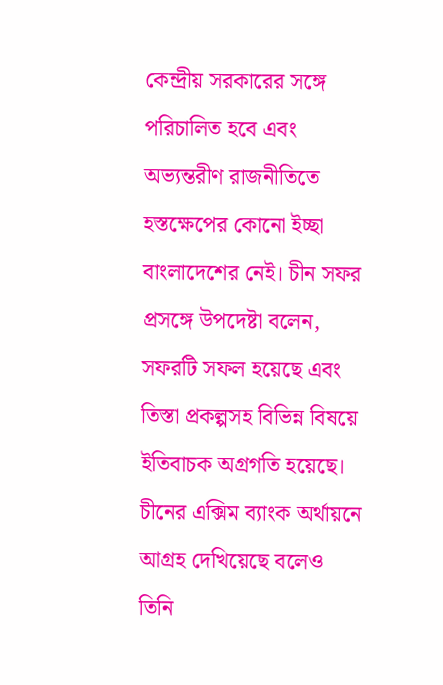কেন্দ্রীয় সরকারের সঙ্গে পরিচালিত হবে এবং অভ্যন্তরীণ রাজনীতিতে হস্তক্ষেপের কোনো ইচ্ছা বাংলাদেশের নেই। চীন সফর প্রসঙ্গে উপদেষ্টা বলেন, সফরটি সফল হয়েছে এবং তিস্তা প্রকল্পসহ বিভিন্ন বিষয়ে ইতিবাচক অগ্রগতি হয়েছে। চীনের এক্সিম ব্যাংক অর্থায়নে আগ্রহ দেখিয়েছে বলেও তিনি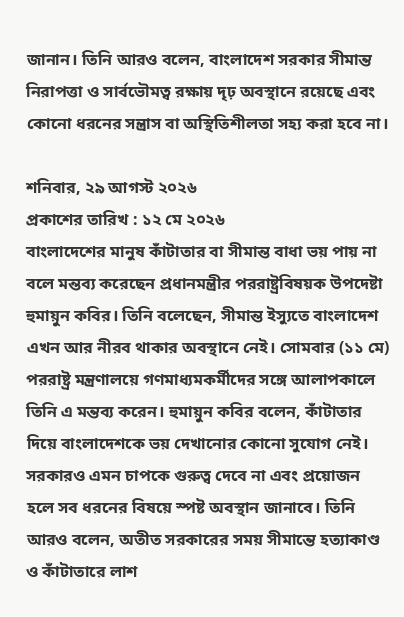জানান। তিনি আরও বলেন, বাংলাদেশ সরকার সীমান্ত নিরাপত্তা ও সার্বভৌমত্ব রক্ষায় দৃঢ় অবস্থানে রয়েছে এবং কোনো ধরনের সন্ত্রাস বা অস্থিতিশীলতা সহ্য করা হবে না।

শনিবার, ২৯ আগস্ট ২০২৬
প্রকাশের তারিখ : ১২ মে ২০২৬
বাংলাদেশের মানুষ কাঁটাতার বা সীমান্ত বাধা ভয় পায় না বলে মন্তব্য করেছেন প্রধানমন্ত্রীর পররাষ্ট্রবিষয়ক উপদেষ্টা হুমায়ুন কবির। তিনি বলেছেন, সীমান্ত ইস্যুতে বাংলাদেশ এখন আর নীরব থাকার অবস্থানে নেই। সোমবার (১১ মে) পররাষ্ট্র মন্ত্রণালয়ে গণমাধ্যমকর্মীদের সঙ্গে আলাপকালে তিনি এ মন্তব্য করেন। হুমায়ুন কবির বলেন, কাঁটাতার দিয়ে বাংলাদেশকে ভয় দেখানোর কোনো সুযোগ নেই। সরকারও এমন চাপকে গুরুত্ব দেবে না এবং প্রয়োজন হলে সব ধরনের বিষয়ে স্পষ্ট অবস্থান জানাবে। তিনি আরও বলেন, অতীত সরকারের সময় সীমান্তে হত্যাকাণ্ড ও কাঁটাতারে লাশ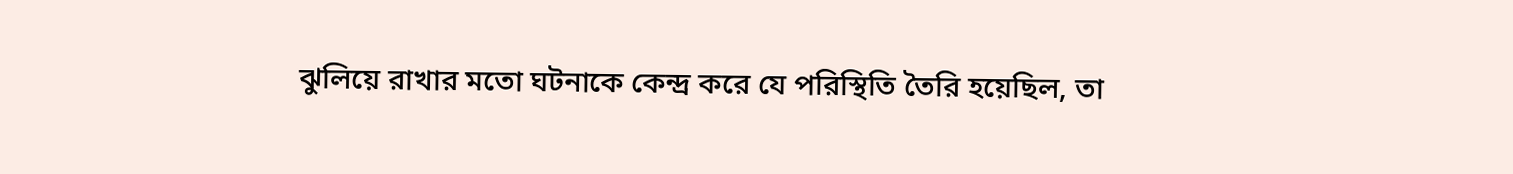ঝুলিয়ে রাখার মতো ঘটনাকে কেন্দ্র করে যে পরিস্থিতি তৈরি হয়েছিল, তা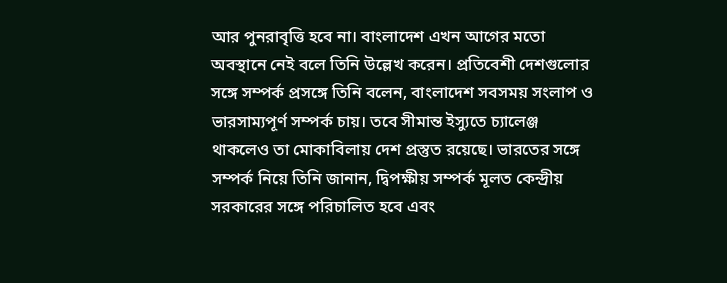আর পুনরাবৃত্তি হবে না। বাংলাদেশ এখন আগের মতো অবস্থানে নেই বলে তিনি উল্লেখ করেন। প্রতিবেশী দেশগুলোর সঙ্গে সম্পর্ক প্রসঙ্গে তিনি বলেন, বাংলাদেশ সবসময় সংলাপ ও ভারসাম্যপূর্ণ সম্পর্ক চায়। তবে সীমান্ত ইস্যুতে চ্যালেঞ্জ থাকলেও তা মোকাবিলায় দেশ প্রস্তুত রয়েছে। ভারতের সঙ্গে সম্পর্ক নিয়ে তিনি জানান, দ্বিপক্ষীয় সম্পর্ক মূলত কেন্দ্রীয় সরকারের সঙ্গে পরিচালিত হবে এবং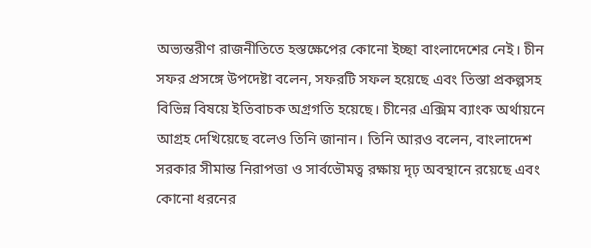অভ্যন্তরীণ রাজনীতিতে হস্তক্ষেপের কোনো ইচ্ছা বাংলাদেশের নেই। চীন সফর প্রসঙ্গে উপদেষ্টা বলেন, সফরটি সফল হয়েছে এবং তিস্তা প্রকল্পসহ বিভিন্ন বিষয়ে ইতিবাচক অগ্রগতি হয়েছে। চীনের এক্সিম ব্যাংক অর্থায়নে আগ্রহ দেখিয়েছে বলেও তিনি জানান। তিনি আরও বলেন, বাংলাদেশ সরকার সীমান্ত নিরাপত্তা ও সার্বভৌমত্ব রক্ষায় দৃঢ় অবস্থানে রয়েছে এবং কোনো ধরনের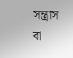সন্ত্রাস বা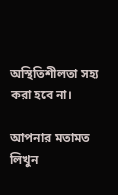অস্থিতিশীলতা সহ্য করা হবে না।

আপনার মতামত লিখুন